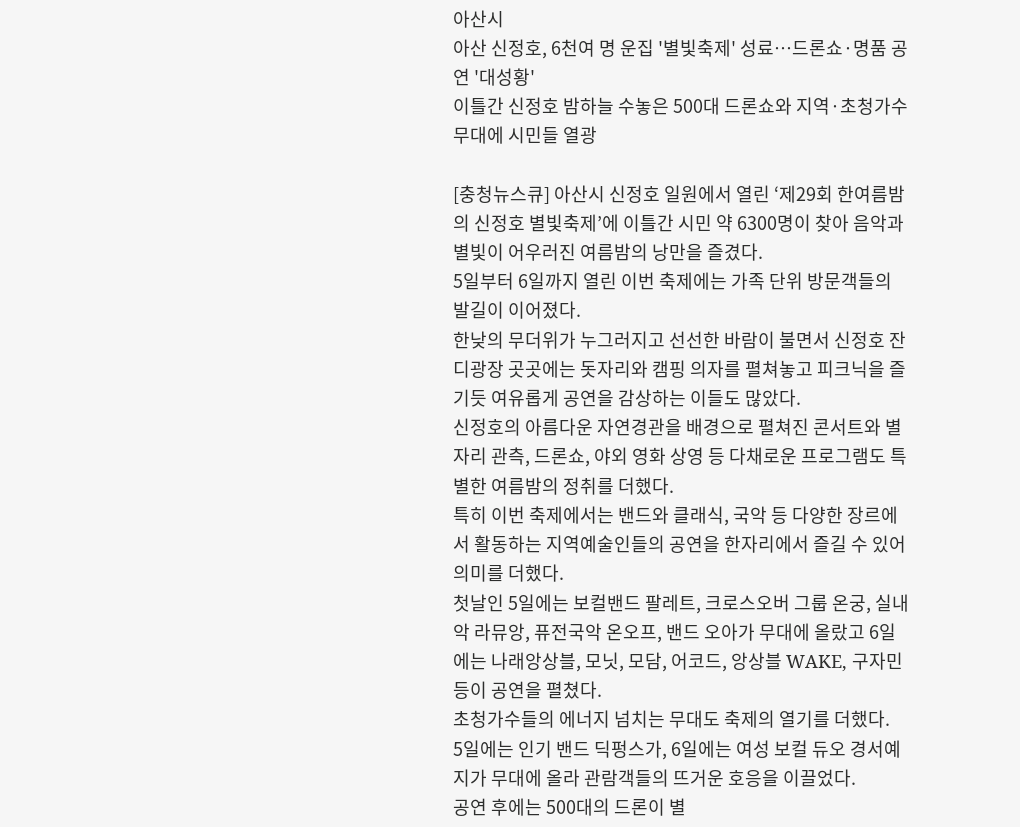아산시
아산 신정호, 6천여 명 운집 '별빛축제' 성료…드론쇼·명품 공연 '대성황'
이틀간 신정호 밤하늘 수놓은 500대 드론쇼와 지역·초청가수 무대에 시민들 열광

[충청뉴스큐] 아산시 신정호 일원에서 열린 ‘제29회 한여름밤의 신정호 별빛축제’에 이틀간 시민 약 6300명이 찾아 음악과 별빛이 어우러진 여름밤의 낭만을 즐겼다.
5일부터 6일까지 열린 이번 축제에는 가족 단위 방문객들의 발길이 이어졌다.
한낮의 무더위가 누그러지고 선선한 바람이 불면서 신정호 잔디광장 곳곳에는 돗자리와 캠핑 의자를 펼쳐놓고 피크닉을 즐기듯 여유롭게 공연을 감상하는 이들도 많았다.
신정호의 아름다운 자연경관을 배경으로 펼쳐진 콘서트와 별자리 관측, 드론쇼, 야외 영화 상영 등 다채로운 프로그램도 특별한 여름밤의 정취를 더했다.
특히 이번 축제에서는 밴드와 클래식, 국악 등 다양한 장르에서 활동하는 지역예술인들의 공연을 한자리에서 즐길 수 있어 의미를 더했다.
첫날인 5일에는 보컬밴드 팔레트, 크로스오버 그룹 온궁, 실내악 라뮤앙, 퓨전국악 온오프, 밴드 오아가 무대에 올랐고 6일에는 나래앙상블, 모닛, 모담, 어코드, 앙상블 WAKE, 구자민 등이 공연을 펼쳤다.
초청가수들의 에너지 넘치는 무대도 축제의 열기를 더했다.
5일에는 인기 밴드 딕펑스가, 6일에는 여성 보컬 듀오 경서예지가 무대에 올라 관람객들의 뜨거운 호응을 이끌었다.
공연 후에는 500대의 드론이 별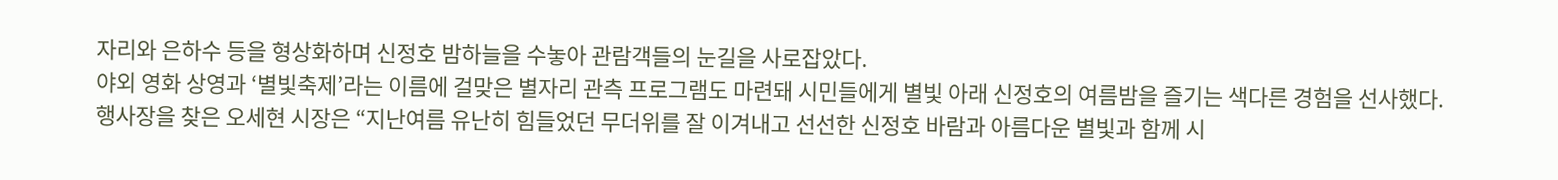자리와 은하수 등을 형상화하며 신정호 밤하늘을 수놓아 관람객들의 눈길을 사로잡았다.
야외 영화 상영과 ‘별빛축제’라는 이름에 걸맞은 별자리 관측 프로그램도 마련돼 시민들에게 별빛 아래 신정호의 여름밤을 즐기는 색다른 경험을 선사했다.
행사장을 찾은 오세현 시장은 “지난여름 유난히 힘들었던 무더위를 잘 이겨내고 선선한 신정호 바람과 아름다운 별빛과 함께 시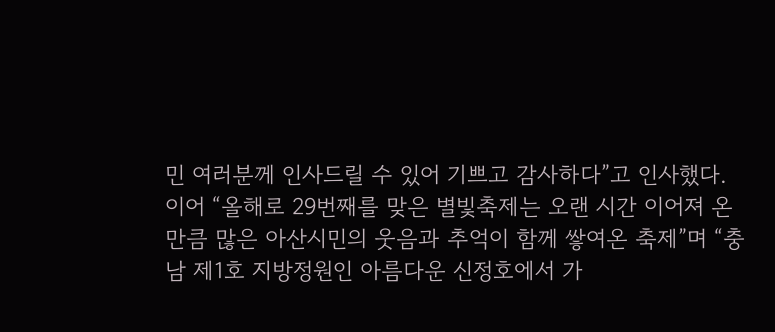민 여러분께 인사드릴 수 있어 기쁘고 감사하다”고 인사했다.
이어 “올해로 29번째를 맞은 별빛축제는 오랜 시간 이어져 온 만큼 많은 아산시민의 웃음과 추억이 함께 쌓여온 축제”며 “충남 제1호 지방정원인 아름다운 신정호에서 가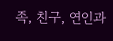족, 친구, 연인과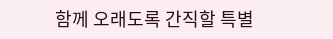함께 오래도록 간직할 특별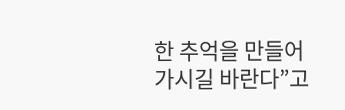한 추억을 만들어 가시길 바란다”고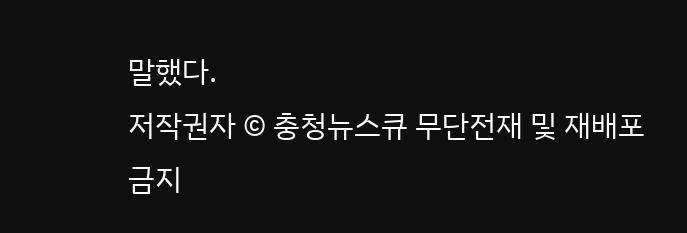말했다.
저작권자 © 충청뉴스큐 무단전재 및 재배포 금지